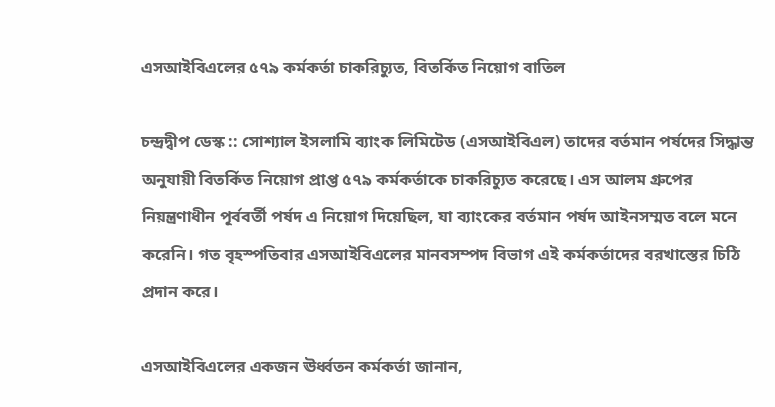এসআইবিএলের ৫৭৯ কর্মকর্তা চাকরিচ্যুত, বিতর্কিত নিয়োগ বাতিল

চন্দ্রদ্বীপ ডেস্ক :: সোশ্যাল ইসলামি ব্যাংক লিমিটেড (এসআইবিএল) তাদের বর্তমান পর্ষদের সিদ্ধান্ত অনুযায়ী বিতর্কিত নিয়োগ প্রাপ্ত ৫৭৯ কর্মকর্তাকে চাকরিচ্যুত করেছে। এস আলম গ্রুপের নিয়ন্ত্রণাধীন পূর্ববর্তী পর্ষদ এ নিয়োগ দিয়েছিল, যা ব্যাংকের বর্তমান পর্ষদ আইনসম্মত বলে মনে করেনি। গত বৃহস্পতিবার এসআইবিএলের মানবসম্পদ বিভাগ এই কর্মকর্তাদের বরখাস্তের চিঠি প্রদান করে।

এসআইবিএলের একজন ঊর্ধ্বতন কর্মকর্তা জানান,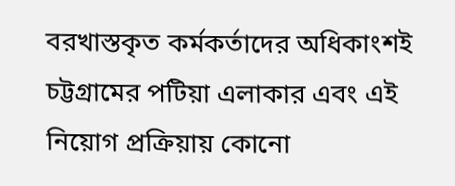বরখাস্তকৃত কর্মকর্তাদের অধিকাংশই চট্টগ্রামের পটিয়া এলাকার এবং এই নিয়োগ প্রক্রিয়ায় কোনো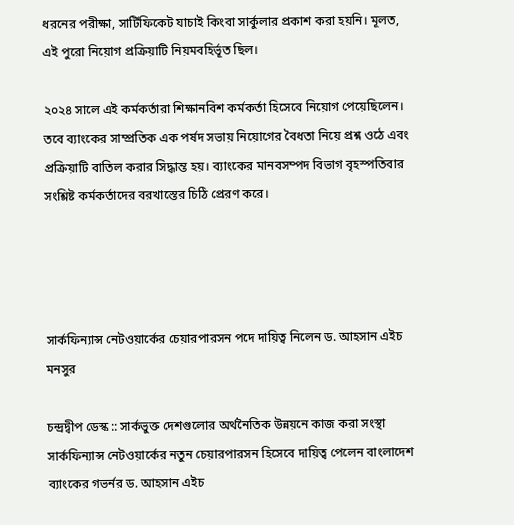ধরনের পরীক্ষা, সার্টিফিকেট যাচাই কিংবা সার্কুলার প্রকাশ করা হয়নি। মূলত, এই পুরো নিয়োগ প্রক্রিয়াটি নিয়মবহির্ভূত ছিল।

২০২৪ সালে এই কর্মকর্তারা শিক্ষানবিশ কর্মকর্তা হিসেবে নিয়োগ পেয়েছিলেন। তবে ব্যাংকের সাম্প্রতিক এক পর্ষদ সভায় নিয়োগের বৈধতা নিয়ে প্রশ্ন ওঠে এবং প্রক্রিয়াটি বাতিল করার সিদ্ধান্ত হয়। ব্যাংকের মানবসম্পদ বিভাগ বৃহস্পতিবার সংশ্লিষ্ট কর্মকর্তাদের বরখাস্তের চিঠি প্রেরণ করে।




সার্কফিন্যান্স নেটওয়ার্কের চেয়ারপারসন পদে দায়িত্ব নিলেন ড. আহসান এইচ মনসুর

চন্দ্রদ্বীপ ডেস্ক :: সার্কভুক্ত দেশগুলোর অর্থনৈতিক উন্নয়নে কাজ করা সংস্থা সার্কফিন্যান্স নেটওয়ার্কের নতুন চেয়ারপারসন হিসেবে দায়িত্ব পেলেন বাংলাদেশ ব্যাংকের গভর্নর ড. আহসান এইচ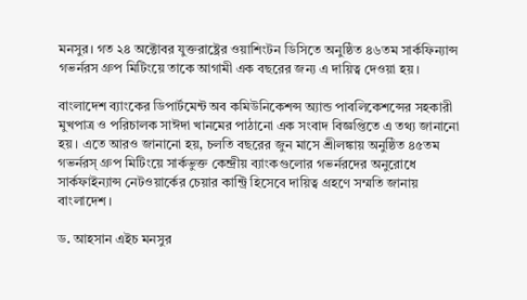মনসুর। গত ২৪ অক্টোবর যুক্তরাষ্ট্রের ওয়াশিংটন ডিসিতে অনুষ্ঠিত ৪৬তম সার্কফিন্যান্স গভর্নরস গ্রুপ মিটিংয়ে তাকে আগামী এক বছরের জন্য এ দায়িত্ব দেওয়া হয়।

বাংলাদেশ ব্যাংকের ডিপার্টমেন্ট অব কমিউনিকেশন্স অ্যান্ড পাবলিকেশন্সের সহকারী মুখপাত্র ও পরিচালক সাঈদা খানমের পাঠানো এক সংবাদ বিজ্ঞপ্তিতে এ তথ্য জানানো হয়। এতে আরও জানানো হয়, চলতি বছরের জুন মাসে শ্রীলঙ্কায় অনুষ্ঠিত ৪৫তম গভর্নরস্ গ্রুপ মিটিংয়ে সার্কভুক্ত কেন্দ্রীয় ব্যাংকগুলোর গভর্নরদের অনুরোধে সার্কফাইন্যান্স নেটওয়ার্কের চেয়ার কান্ট্রি হিসেবে দায়িত্ব গ্রহণে সম্মতি জানায় বাংলাদেশ।

ড. আহসান এইচ মনসুর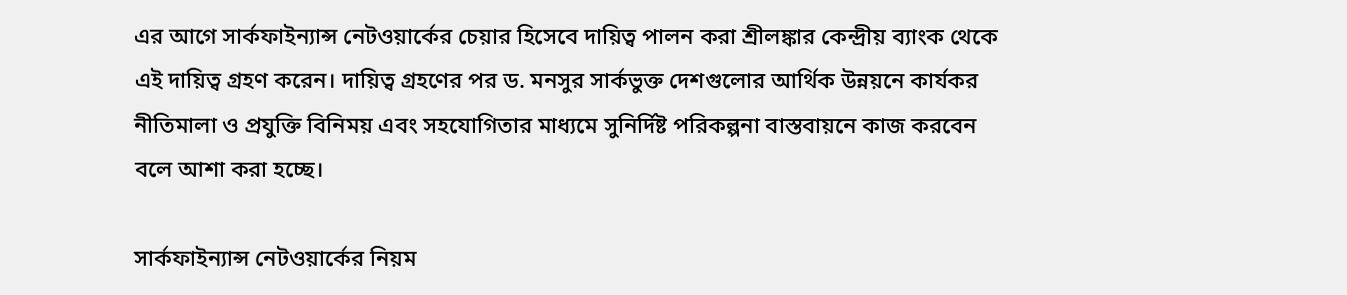এর আগে সার্কফাইন্যান্স নেটওয়ার্কের চেয়ার হিসেবে দায়িত্ব পালন করা শ্রীলঙ্কার কেন্দ্রীয় ব্যাংক থেকে এই দায়িত্ব গ্রহণ করেন। দায়িত্ব গ্রহণের পর ড. মনসুর সার্কভুক্ত দেশগুলোর আর্থিক উন্নয়নে কার্যকর নীতিমালা ও প্রযুক্তি বিনিময় এবং সহযোগিতার মাধ্যমে সুনির্দিষ্ট পরিকল্পনা বাস্তবায়নে কাজ করবেন বলে আশা করা হচ্ছে।

সার্কফাইন্যান্স নেটওয়ার্কের নিয়ম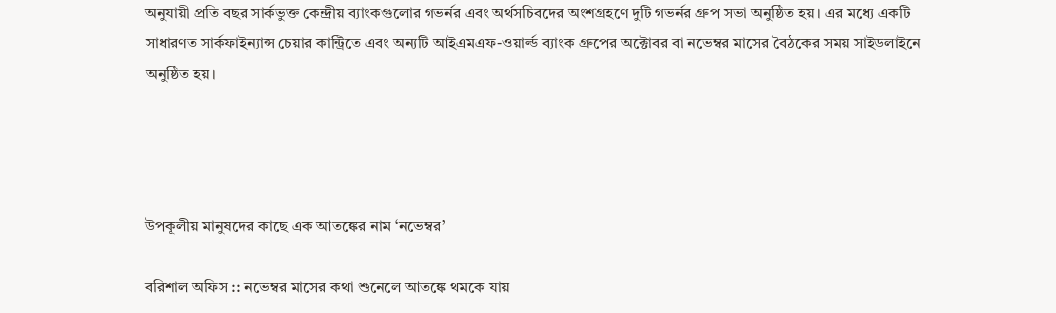অনুযায়ী প্রতি বছর সার্কভুক্ত কেন্দ্রীয় ব্যাংকগুলোর গভর্নর এবং অর্থসচিবদের অংশগ্রহণে দুটি গভর্নর গ্রুপ সভা অনুষ্ঠিত হয়। এর মধ্যে একটি সাধারণত সার্কফাইন্যান্স চেয়ার কান্ট্রিতে এবং অন্যটি আইএমএফ-ওয়ার্ল্ড ব্যাংক গ্রুপের অক্টোবর বা নভেম্বর মাসের বৈঠকের সময় সাইডলাইনে অনুষ্ঠিত হয়।




উপকূলীয় মানুষদের কাছে এক আতঙ্কের নাম ‘নভেম্বর’

বরিশাল অফিস :: নভেম্বর মাসের কথা শুনেলে আতঙ্কে থমকে যায়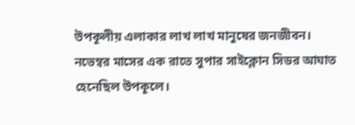উপকূলীয় এলাকার লাখ লাখ মানুষের জনজীবন। নভেম্বর মাসের এক রাতে সুপার সাইক্লোন সিডর আঘাত হেনেছিল উপকূলে।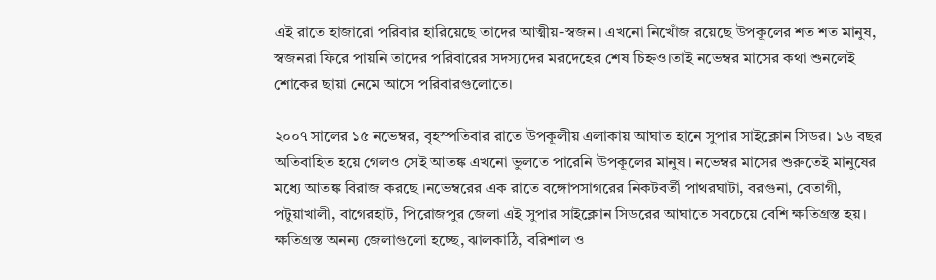এই রাতে হাজারো পরিবার হারিয়েছে তাদের আত্মীয়-স্বজন। এখনো নিখোঁজ রয়েছে উপকূলের শত শত মানুষ, স্বজনরা ফিরে পায়নি তাদের পরিবারের সদস্যদের মরদেহের শেষ চিহ্নও।তাই নভেম্বর মাসের কথা শুনলেই শোকের ছায়া নেমে আসে পরিবারগুলোতে।

২০০৭ সালের ১৫ নভেম্বর, বৃহস্পতিবার রাতে উপকূলীয় এলাকায় আঘাত হানে সুপার সাইক্লোন সিডর। ১৬ বছর অতিবাহিত হয়ে গেলও সেই আতঙ্ক এখনো ভুলতে পারেনি উপকূলের মানুষ। নভেম্বর মাসের শুরুতেই মানুষের মধ্যে আতঙ্ক বিরাজ করছে ।নভেম্বরের এক রাতে বঙ্গোপসাগরের নিকটবর্তী পাথরঘাটা, বরগুনা, বেতাগী, পটুয়াখালী, বাগেরহাট, পিরোজপুর জেলা এই সুপার সাইক্লোন সিডরের আঘাতে সবচেয়ে বেশি ক্ষতিগ্রস্ত হয়। ক্ষতিগ্রস্ত অনন্য জেলাগুলো হচ্ছে, ঝালকাঠি, বরিশাল ও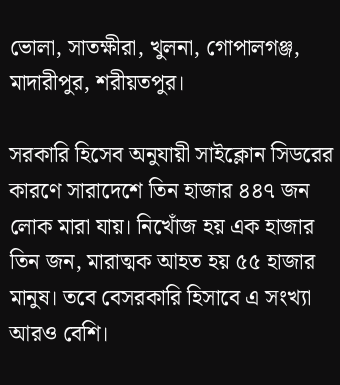ভোলা, সাতক্ষীরা, খুলনা, গোপালগঞ্জ, মাদারীপুর, শরীয়তপুর।

সরকারি হিসেব অনুযায়ী সাইক্লোন সিডরের কারণে সারাদেশে তিন হাজার ৪৪৭ জন লোক মারা যায়। নিখোঁজ হয় এক হাজার তিন জন, মারাত্মক আহত হয় ৫৫ হাজার মানুষ। তবে বেসরকারি হিসাবে এ সংখ্যা আরও বেশি।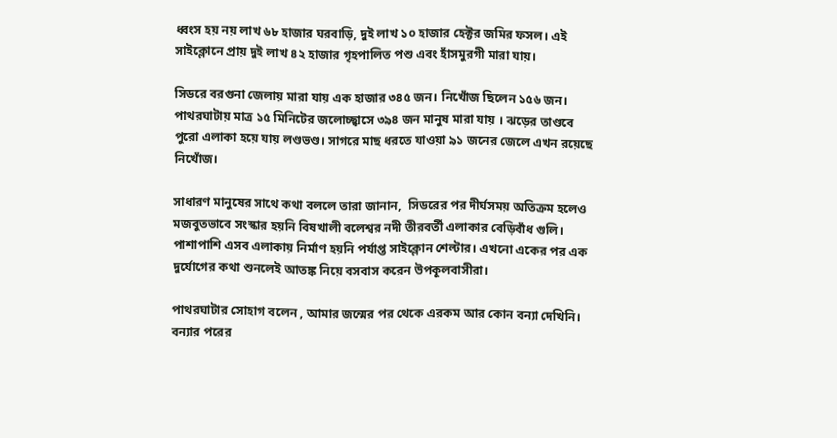ধ্বংস হয় নয় লাখ ৬৮ হাজার ঘরবাড়ি, দুই লাখ ১০ হাজার হেক্টর জমির ফসল। এই সাইক্লোনে প্রায় দুই লাখ ৪২ হাজার গৃহপালিত পশু এবং হাঁসমুরগী মারা যায়।

সিডরে বরগুনা জেলায় মারা যায় এক হাজার ৩৪৫ জন। নিখোঁজ ছিলেন ১৫৬ জন। পাথরঘাটায় মাত্র ১৫ মিনিটের জলোচ্ছ্বাসে ৩৯৪ জন মানুষ মারা যায় । ঝড়ের তাণ্ডবে পুরো এলাকা হয়ে যায় লণ্ডভণ্ড। সাগরে মাছ ধরতে যাওয়া ৯১ জনের জেলে এখন রয়েছে নিখোঁজ।

সাধারণ মানুষের সাথে কথা বললে তারা জানান,  সিডরের পর দীর্ঘসময় অতিক্রম হলেও মজবুতভাবে সংস্কার হয়নি বিষখালী বলেশ্বর নদী তীরবর্তী এলাকার বেড়িবাঁধ গুলি। পাশাপাশি এসব এলাকায় নির্মাণ হয়নি পর্যাপ্ত সাইক্লোন শেল্টার। এখনো একের পর এক দুর্যোগের কথা শুনলেই আতঙ্ক নিয়ে বসবাস করেন উপকূলবাসীরা।

পাথরঘাটার সোহাগ বলেন , আমার জন্মের পর থেকে এরকম আর কোন বন্যা দেখিনি। বন্যার পরের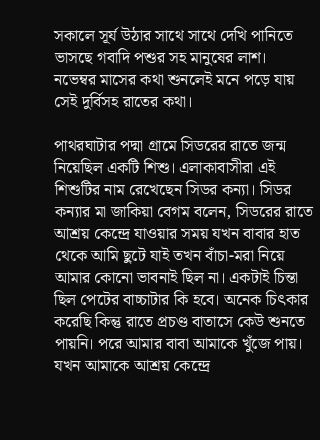সকালে সূর্য উঠার সাথে সাথে দেখি পানিতে ভাসছে গবাদি পশুর সহ মানুষের লাশ। নভেম্বর মাসের কথা শুনলেই মনে পড়ে যায় সেই দুর্বিসহ রাতের কথা।

পাথরঘাটার পদ্মা গ্রামে সিডরের রাতে জন্ম নিয়েছিল একটি শিশু। এলাকাবাসীরা এই শিশুটির নাম রেখেছেন সিডর কন্যা। সিডর কন্যার মা জাকিয়া বেগম বলেন, সিডরের রাতে আশ্রয় কেন্দ্রে যাওয়ার সময় যখন বাবার হাত থেকে আমি ছুটে যাই তখন বাঁচা-মরা নিয়ে আমার কোনো ভাবনাই ছিল না। একটাই চিন্তা ছিল পেটের বাচ্চাটার কি হবে। অনেক চিৎকার করেছি কিন্তু রাতে প্রচণ্ড বাতাসে কেউ শুনতে পায়নি। পরে আমার বাবা আমাকে খুঁজে পায়। যখন আমাকে আশ্রয় কেন্দ্রে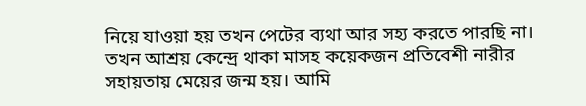নিয়ে যাওয়া হয় তখন পেটের ব্যথা আর সহ্য করতে পারছি না। তখন আশ্রয় কেন্দ্রে থাকা মাসহ কয়েকজন প্রতিবেশী নারীর সহায়তায় মেয়ের জন্ম হয়। আমি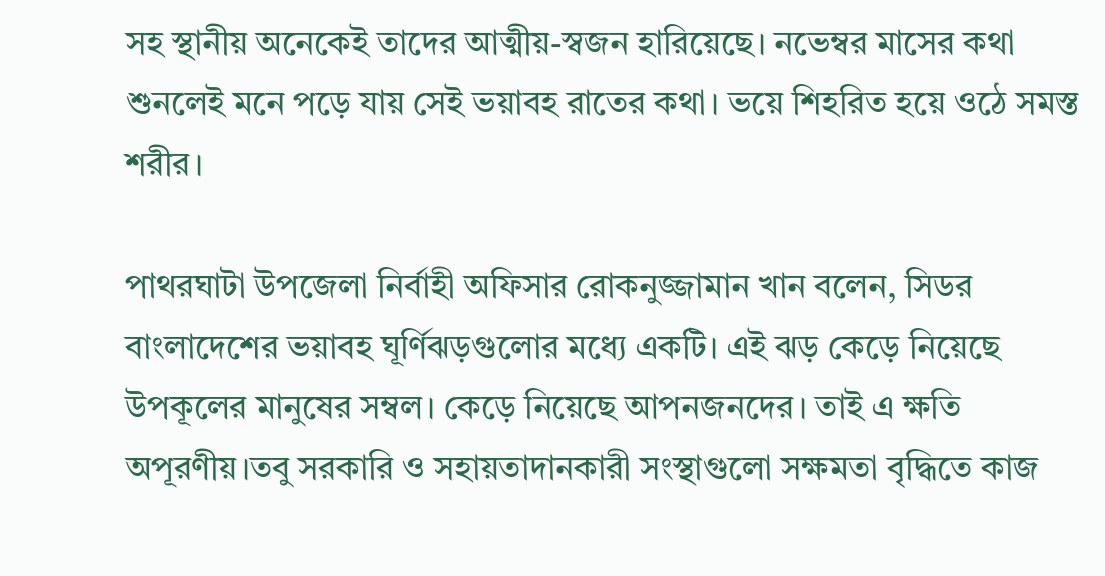সহ স্থানীয় অনেকেই তাদের আত্মীয়-স্বজন হারিয়েছে। নভেম্বর মাসের কথা শুনলেই মনে পড়ে যায় সেই ভয়াবহ রাতের কথা। ভয়ে শিহরিত হয়ে ওঠে সমস্ত শরীর।

পাথরঘাটা উপজেলা নির্বাহী অফিসার রোকনুজ্জামান খান বলেন, সিডর বাংলাদেশের ভয়াবহ ঘূর্ণিঝড়গুলোর মধ্যে একটি। এই ঝড় কেড়ে নিয়েছে উপকূলের মানুষের সম্বল। কেড়ে নিয়েছে আপনজনদের। তাই এ ক্ষতি অপূরণীয়।তবু সরকারি ও সহায়তাদানকারী সংস্থাগুলো সক্ষমতা বৃদ্ধিতে কাজ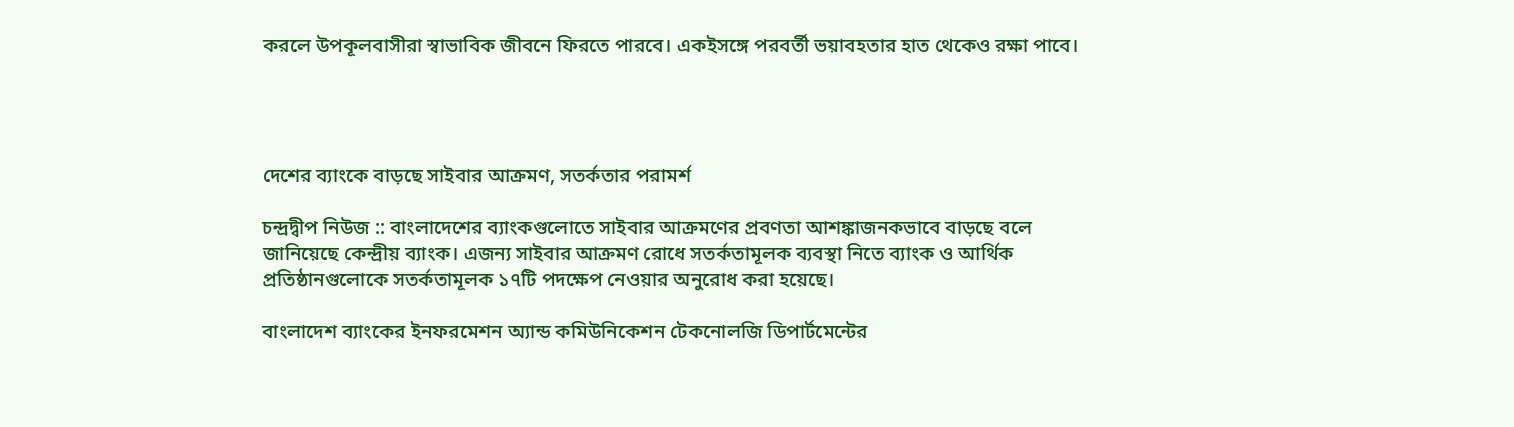করলে উপকূলবাসীরা স্বাভাবিক জীবনে ফিরতে পারবে। একইসঙ্গে পরবর্তী ভয়াবহতার হাত থেকেও রক্ষা পাবে।




দেশের ব্যাংকে বাড়ছে সাইবার আক্রমণ, সতর্কতার পরামর্শ

চন্দ্রদ্বীপ নিউজ :: বাংলাদেশের ব্যাংকগুলোতে সাইবার আক্রমণের প্রবণতা আশঙ্কাজনকভাবে বাড়ছে বলে জানিয়েছে কেন্দ্রীয় ব্যাংক। এজন্য সাইবার আক্রমণ রোধে সতর্কতামূলক ব্যবস্থা নিতে ব্যাংক ও আর্থিক প্রতিষ্ঠানগুলোকে সতর্কতামূলক ১৭টি পদক্ষেপ নেওয়ার অনুরোধ করা হয়েছে।

বাংলাদেশ ব্যাংকের ইনফরমেশন অ্যান্ড কমিউনিকেশন টেকনোলজি ডিপার্টমেন্টের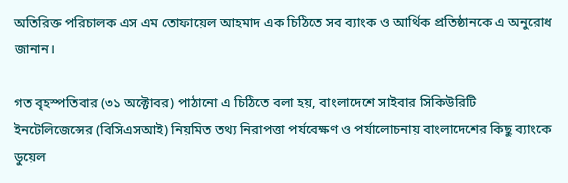অতিরিক্ত পরিচালক এস এম তোফায়েল আহমাদ এক চিঠিতে সব ব্যাংক ও আর্থিক প্রতিষ্ঠানকে এ অনুরোধ জানান।

গত বৃহস্পতিবার (৩১ অক্টোবর) পাঠানো এ চিঠিতে বলা হয়, বাংলাদেশে সাইবার সিকিউরিটি ইনটেলিজেন্সের (বিসিএসআই) নিয়মিত তথ্য নিরাপত্তা পর্যবেক্ষণ ও পর্যালোচনায় বাংলাদেশের কিছু ব্যাংকে ডুয়েল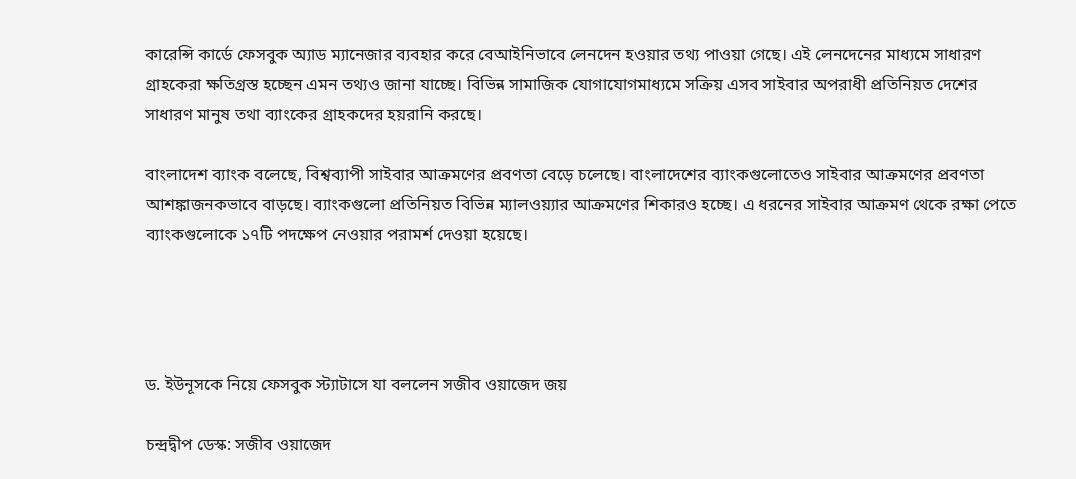কারেন্সি কার্ডে ফেসবুক অ্যাড ম্যানেজার ব্যবহার করে বেআইনিভাবে লেনদেন হওয়ার তথ্য পাওয়া গেছে। এই লেনদেনের মাধ্যমে সাধারণ গ্রাহকেরা ক্ষতিগ্রস্ত হচ্ছেন এমন তথ্যও জানা যাচ্ছে। বিভিন্ন সামাজিক যোগাযোগমাধ্যমে সক্রিয় এসব সাইবার অপরাধী প্রতিনিয়ত দেশের সাধারণ মানুষ তথা ব্যাংকের গ্রাহকদের হয়রানি করছে।

বাংলাদেশ ব্যাংক বলেছে, বিশ্বব্যাপী সাইবার আক্রমণের প্রবণতা বেড়ে চলেছে। বাংলাদেশের ব্যাংকগুলোতেও সাইবার আক্রমণের প্রবণতা আশঙ্কাজনকভাবে বাড়ছে। ব্যাংকগুলো প্রতিনিয়ত বিভিন্ন ম্যালওয়্যার আক্রমণের শিকারও হচ্ছে। এ ধরনের সাইবার আক্রমণ থেকে রক্ষা পেতে ব্যাংকগুলোকে ১৭টি পদক্ষেপ নেওয়ার পরামর্শ দেওয়া হয়েছে।




ড. ইউনূসকে নিয়ে ফেসবুক স্ট্যাটাসে যা বললেন সজীব ওয়াজেদ জয়

চন্দ্রদ্বীপ ডেস্ক: সজীব ওয়াজেদ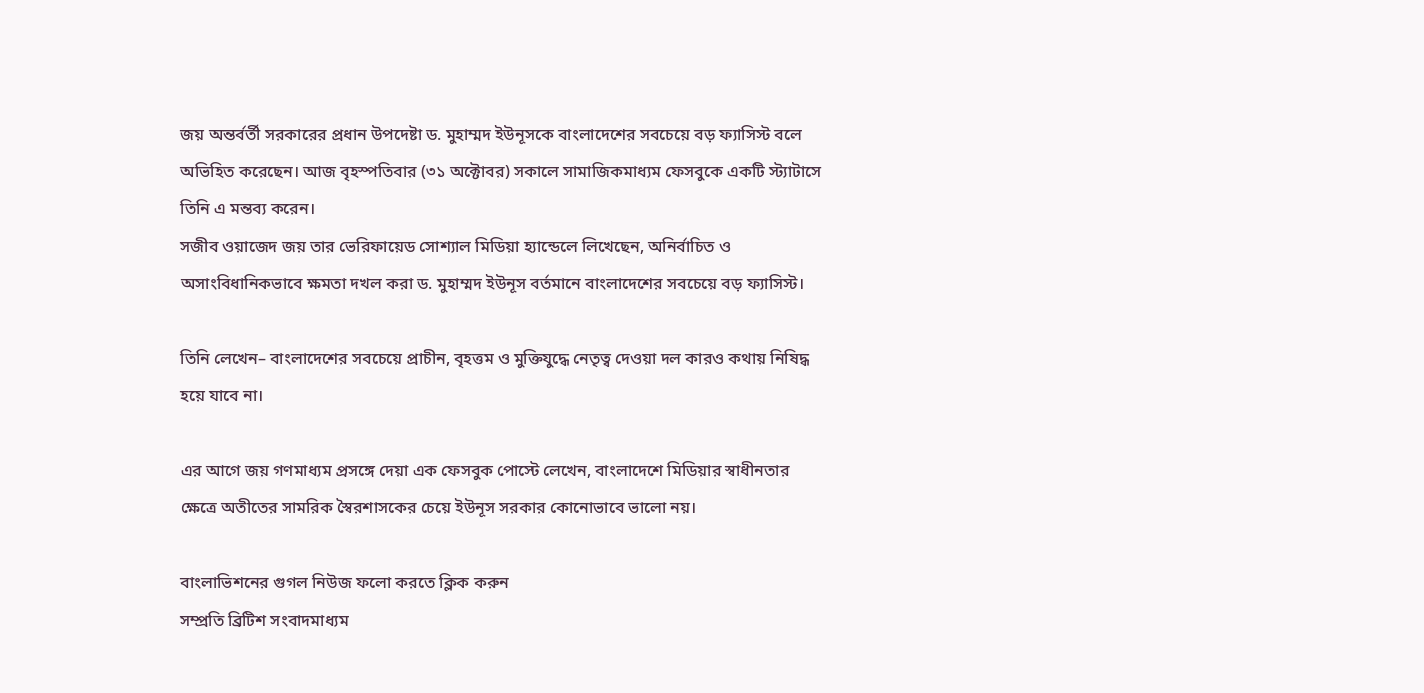জয় অন্তর্বর্তী সরকারের প্রধান উপদেষ্টা ড. মুহাম্মদ ইউনূসকে বাংলাদেশের সবচেয়ে বড় ফ্যাসিস্ট বলে অভিহিত করেছেন। আজ বৃহস্পতিবার (৩১ অক্টোবর) সকালে সামাজিকমাধ্যম ফেসবুকে একটি স্ট্যাটাসে তিনি এ মন্তব্য করেন।
সজীব ওয়াজেদ জয় তার ভেরিফায়েড সোশ্যাল মিডিয়া হ্যান্ডেলে লিখেছেন, অনির্বাচিত ও অসাংবিধানিকভাবে ক্ষমতা দখল করা ড. মুহাম্মদ ইউনূস বর্তমানে বাংলাদেশের সবচেয়ে বড় ফ্যাসিস্ট।

তিনি লেখেন– বাংলাদেশের সবচেয়ে প্রাচীন, বৃহত্তম ও মুক্তিযুদ্ধে নেতৃত্ব দেওয়া দল কারও কথায় নিষিদ্ধ হয়ে যাবে না।

এর আগে জয় গণমাধ্যম প্রসঙ্গে দেয়া এক ফেসবুক পোস্টে লেখেন, বাংলাদেশে মিডিয়ার স্বাধীনতার ক্ষেত্রে অতীতের সামরিক স্বৈরশাসকের চেয়ে ইউনূস সরকার কোনোভাবে ভালো নয়।

বাংলাভিশনের গুগল নিউজ ফলো করতে ক্লিক করুন
সম্প্রতি ব্রিটিশ সংবাদমাধ্যম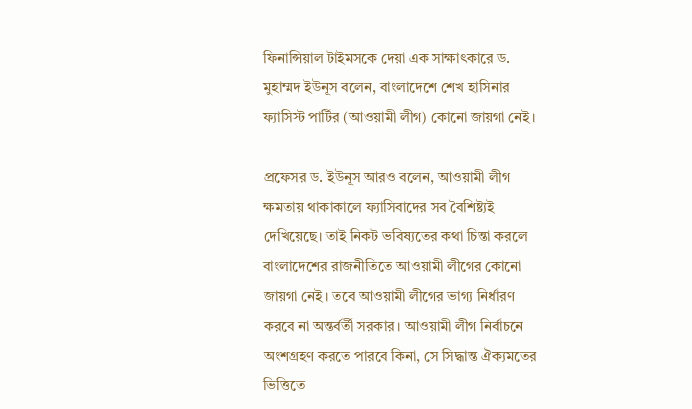ফিনান্সিয়াল টাইমসকে দেয়া এক সাক্ষাৎকারে ড. মুহাম্মদ ইউনূস বলেন, বাংলাদেশে শেখ হাসিনার ফ্যাসিস্ট পার্টির (আওয়ামী লীগ) কোনো জায়গা নেই।

প্রফেসর ড. ইউনূস আরও বলেন, আওয়ামী লীগ ক্ষমতায় থাকাকালে ফ্যাসিবাদের সব বৈশিষ্ট্যই দেখিয়েছে। তাই নিকট ভবিষ্যতের কথা চিন্তা করলে বাংলাদেশের রাজনীতিতে আওয়ামী লীগের কোনো জায়গা নেই। তবে আওয়ামী লীগের ভাগ্য নির্ধারণ করবে না অন্তর্বর্তী সরকার। আওয়ামী লীগ নির্বাচনে অংশগ্রহণ করতে পারবে কিনা, সে সিদ্ধান্ত ঐক্যমতের ভিত্তিতে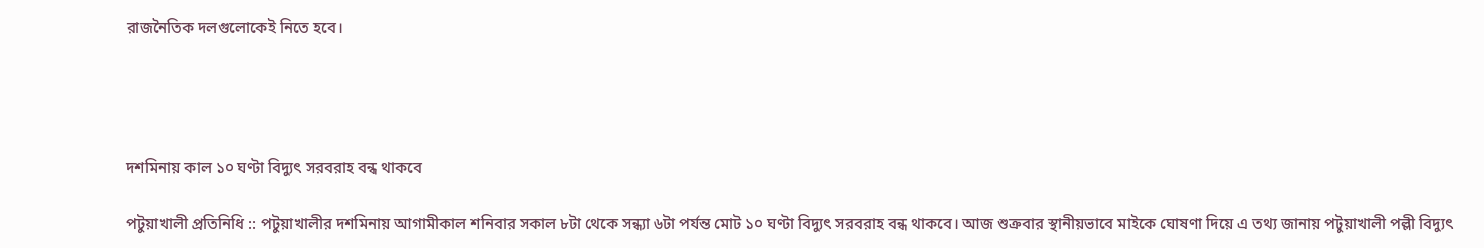রাজনৈতিক দলগুলোকেই নিতে হবে।




দশমিনায় কাল ১০ ঘণ্টা বিদ্যুৎ সরবরাহ বন্ধ থাকবে

পটুয়াখালী প্রতিনিধি :: পটুয়াখালীর দশমিনায় আগামীকাল শনিবার সকাল ৮টা থেকে সন্ধ্যা ৬টা পর্যন্ত মোট ১০ ঘণ্টা বিদ্যুৎ সরবরাহ বন্ধ থাকবে। আজ শুক্রবার স্থানীয়ভাবে মাইকে ঘোষণা দিয়ে এ তথ্য জানায় পটুয়াখালী পল্লী বিদ্যুৎ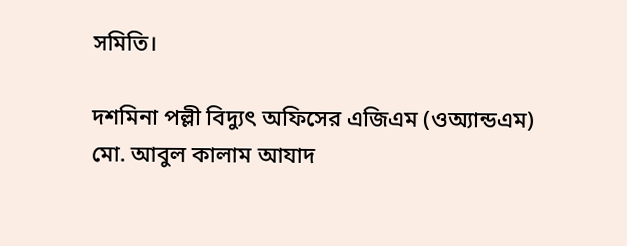সমিতি।

দশমিনা পল্লী বিদ্যুৎ অফিসের এজিএম (ওঅ্যান্ডএম) মো. আবুল কালাম আযাদ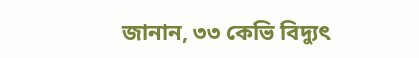জানান, ৩৩ কেভি বিদ্যুৎ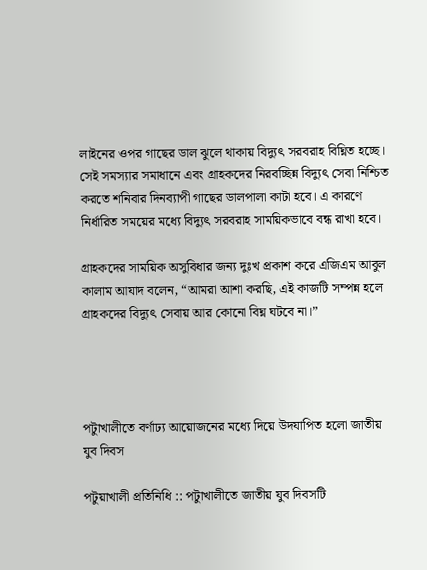লাইনের ওপর গাছের ডাল ঝুলে থাকায় বিদ্যুৎ সরবরাহ বিঘ্নিত হচ্ছে। সেই সমস্যার সমাধানে এবং গ্রাহকদের নিরবচ্ছিন্ন বিদ্যুৎ সেবা নিশ্চিত করতে শনিবার দিনব্যাপী গাছের ডালপালা কাটা হবে। এ কারণে নির্ধারিত সময়ের মধ্যে বিদ্যুৎ সরবরাহ সাময়িকভাবে বন্ধ রাখা হবে।

গ্রাহকদের সাময়িক অসুবিধার জন্য দুঃখ প্রকাশ করে এজিএম আবুল কালাম আযাদ বলেন, “আমরা আশা করছি, এই কাজটি সম্পন্ন হলে গ্রাহকদের বিদ্যুৎ সেবায় আর কোনো বিঘ্ন ঘটবে না।”




পটুাখালীতে বর্ণাঢ্য আয়োজনের মধ্যে দিয়ে উদযাপিত হলো জাতীয় যুব দিবস

পটুয়াখালী প্রতিনিধি :: পটুাখালীতে জাতীয় যুব দিবসটি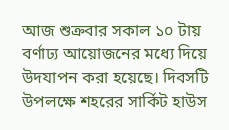আজ শুক্রবার সকাল ১০ টায় বর্ণাঢ্য আয়োজনের মধ্যে দিয়ে উদযাপন করা হয়েছে। দিবসটি উপলক্ষে শহরের সার্কিট হাউস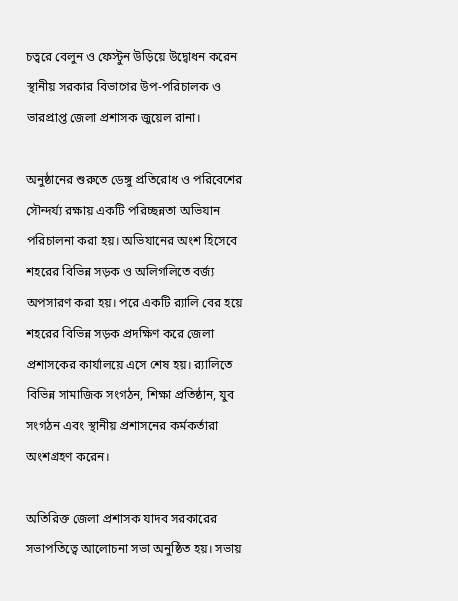চত্বরে বেলুন ও ফেস্টুন উড়িয়ে উদ্বোধন করেন স্থানীয় সরকার বিভাগের উপ-পরিচালক ও ভারপ্রাপ্ত জেলা প্রশাসক জুয়েল রানা।

অনুষ্ঠানের শুরুতে ডেঙ্গু প্রতিরোধ ও পরিবেশের সৌন্দর্য্য রক্ষায় একটি পরিচ্ছন্নতা অভিযান পরিচালনা করা হয়। অভিযানের অংশ হিসেবে শহরের বিভিন্ন সড়ক ও অলিগলিতে বর্জ্য অপসারণ করা হয়। পরে একটি র‌্যালি বের হয়ে শহরের বিভিন্ন সড়ক প্রদক্ষিণ করে জেলা প্রশাসকের কার্যালয়ে এসে শেষ হয়। র‌্যালিতে বিভিন্ন সামাজিক সংগঠন, শিক্ষা প্রতিষ্ঠান, যুব সংগঠন এবং স্থানীয় প্রশাসনের কর্মকর্তারা অংশগ্রহণ করেন।

অতিরিক্ত জেলা প্রশাসক যাদব সরকারের সভাপতিত্বে আলোচনা সভা অনুষ্ঠিত হয়। সভায়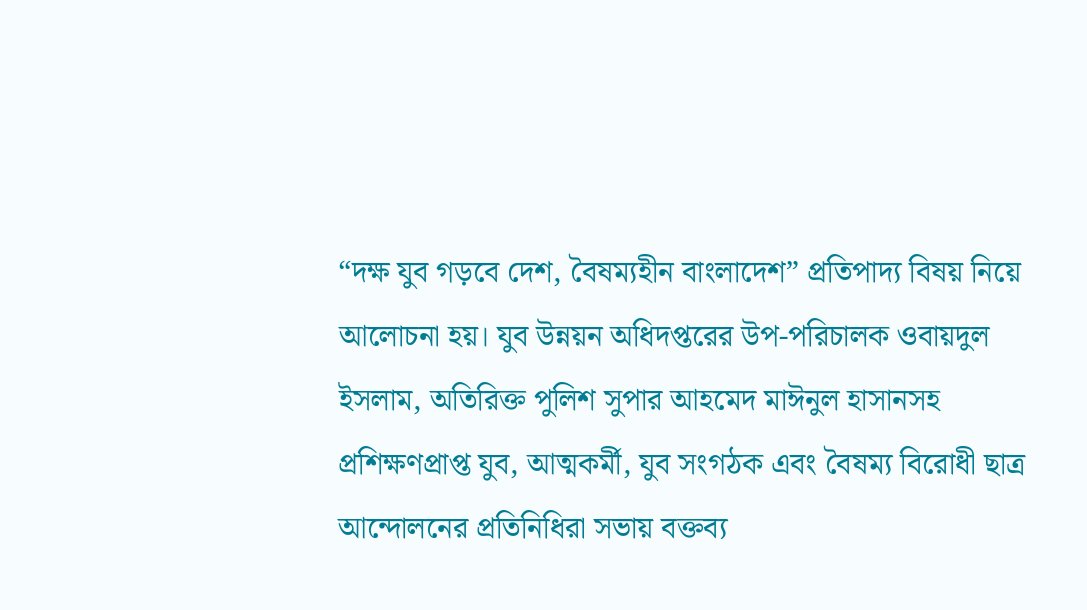“দক্ষ যুব গড়বে দেশ, বৈষম্যহীন বাংলাদেশ” প্রতিপাদ্য বিষয় নিয়ে আলোচনা হয়। যুব উন্নয়ন অধিদপ্তরের উপ-পরিচালক ওবায়দুল ইসলাম, অতিরিক্ত পুলিশ সুপার আহমেদ মাঈনুল হাসানসহ প্রশিক্ষণপ্রাপ্ত যুব, আত্মকর্মী, যুব সংগঠক এবং বৈষম্য বিরোধী ছাত্র আন্দোলনের প্রতিনিধিরা সভায় বক্তব্য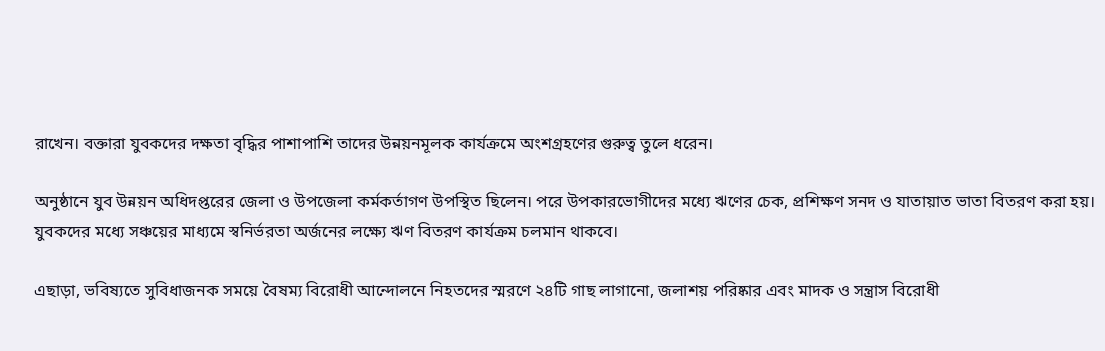রাখেন। বক্তারা যুবকদের দক্ষতা বৃদ্ধির পাশাপাশি তাদের উন্নয়নমূলক কার্যক্রমে অংশগ্রহণের গুরুত্ব তুলে ধরেন।

অনুষ্ঠানে যুব উন্নয়ন অধিদপ্তরের জেলা ও উপজেলা কর্মকর্তাগণ উপস্থিত ছিলেন। পরে উপকারভোগীদের মধ্যে ঋণের চেক, প্রশিক্ষণ সনদ ও যাতায়াত ভাতা বিতরণ করা হয়। যুবকদের মধ্যে সঞ্চয়ের মাধ্যমে স্বনির্ভরতা অর্জনের লক্ষ্যে ঋণ বিতরণ কার্যক্রম চলমান থাকবে।

এছাড়া, ভবিষ্যতে সুবিধাজনক সময়ে বৈষম্য বিরোধী আন্দোলনে নিহতদের স্মরণে ২৪টি গাছ লাগানো, জলাশয় পরিষ্কার এবং মাদক ও সন্ত্রাস বিরোধী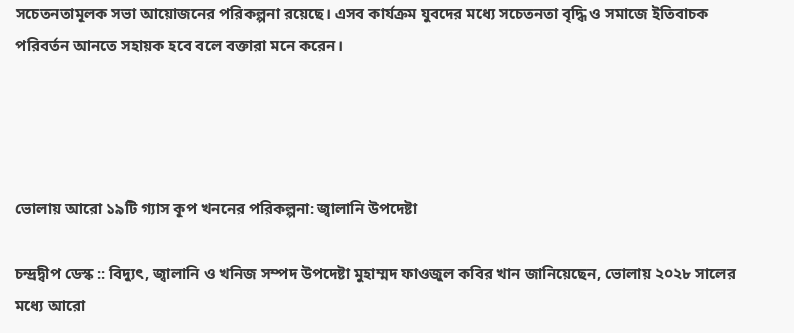সচেতনতামূলক সভা আয়োজনের পরিকল্পনা রয়েছে। এসব কার্যক্রম যুবদের মধ্যে সচেতনতা বৃদ্ধি ও সমাজে ইতিবাচক পরিবর্তন আনতে সহায়ক হবে বলে বক্তারা মনে করেন।




ভোলায় আরো ১৯টি গ্যাস কূপ খননের পরিকল্পনা: জ্বালানি উপদেষ্টা

চন্দ্রদ্বীপ ডেস্ক :: বিদ্যুৎ, জ্বালানি ও খনিজ সম্পদ উপদেষ্টা মুহাম্মদ ফাওজুল কবির খান জানিয়েছেন, ভোলায় ২০২৮ সালের মধ্যে আরো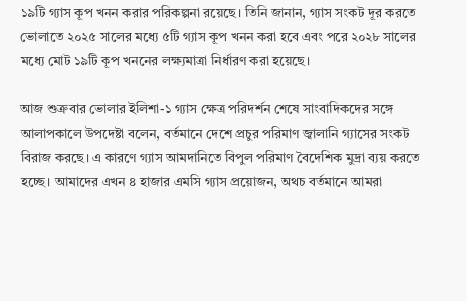১৯টি গ্যাস কূপ খনন করার পরিকল্পনা রয়েছে। তিনি জানান, গ্যাস সংকট দূর করতে ভোলাতে ২০২৫ সালের মধ্যে ৫টি গ্যাস কূপ খনন করা হবে এবং পরে ২০২৮ সালের মধ্যে মোট ১৯টি কূপ খননের লক্ষ্যমাত্রা নির্ধারণ করা হয়েছে।

আজ শুক্রবার ভোলার ইলিশা-১ গ্যাস ক্ষেত্র পরিদর্শন শেষে সাংবাদিকদের সঙ্গে আলাপকালে উপদেষ্টা বলেন, বর্তমানে দেশে প্রচুর পরিমাণ জ্বালানি গ্যাসের সংকট বিরাজ করছে। এ কারণে গ্যাস আমদানিতে বিপুল পরিমাণ বৈদেশিক মুদ্রা ব্যয় করতে হচ্ছে। আমাদের এখন ৪ হাজার এমসি গ্যাস প্রয়োজন, অথচ বর্তমানে আমরা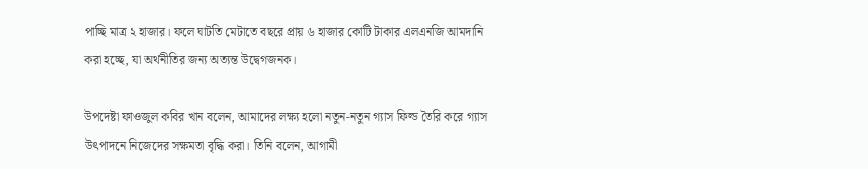পাচ্ছি মাত্র ২ হাজার। ফলে ঘাটতি মেটাতে বছরে প্রায় ৬ হাজার কোটি টাকার এলএনজি আমদানি করা হচ্ছে, যা অর্থনীতির জন্য অত্যন্ত উদ্বেগজনক।

উপদেষ্টা ফাওজুল কবির খান বলেন, আমাদের লক্ষ্য হলো নতুন-নতুন গ্যাস ফিল্ড তৈরি করে গ্যাস উৎপাদনে নিজেদের সক্ষমতা বৃদ্ধি করা। তিনি বলেন, আগামী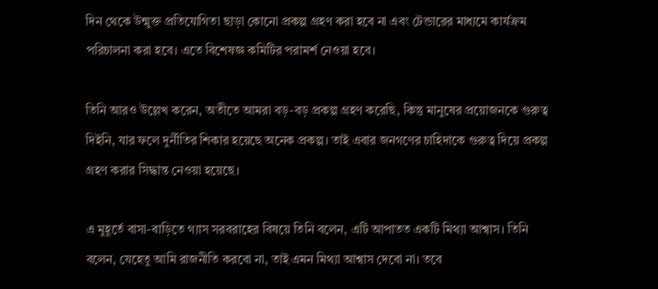দিন থেকে উন্মুক্ত প্রতিযোগিতা ছাড়া কোনো প্রকল্প গ্রহণ করা হবে না এবং টেন্ডারের মাধ্যমে কার্যক্রম পরিচালনা করা হবে। এতে বিশেষজ্ঞ কমিটির পরামর্শ নেওয়া হবে।

তিনি আরও উল্লেখ করেন, অতীতে আমরা বড়-বড় প্রকল্প গ্রহণ করেছি, কিন্তু মানুষের প্রয়োজনকে গুরুত্ব দিইনি, যার ফলে দুর্নীতির শিকার হয়েছে অনেক প্রকল্প। তাই এবার জনগণের চাহিদাকে গুরুত্ব দিয়ে প্রকল্প গ্রহণ করার সিদ্ধান্ত নেওয়া হয়েছে।

এ মুহূর্তে বাসা-বাড়িতে গ্যাস সরবরাহের বিষয়ে তিনি বলেন, এটি আপাতত একটি মিথ্যা আশ্বাস। তিনি বলেন, যেহেতু আমি রাজনীতি করবো না, তাই এমন মিথ্যা আশ্বাস দেবো না। তবে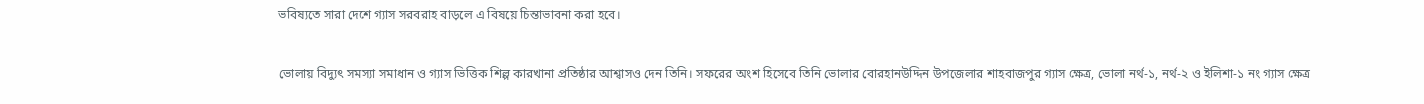ভবিষ্যতে সারা দেশে গ্যাস সরবরাহ বাড়লে এ বিষয়ে চিন্তাভাবনা করা হবে।

ভোলায় বিদ্যুৎ সমস্যা সমাধান ও গ্যাস ভিত্তিক শিল্প কারখানা প্রতিষ্ঠার আশ্বাসও দেন তিনি। সফরের অংশ হিসেবে তিনি ভোলার বোরহানউদ্দিন উপজেলার শাহবাজপুর গ্যাস ক্ষেত্র, ভোলা নর্থ-১, নর্থ-২ ও ইলিশা-১ নং গ্যাস ক্ষেত্র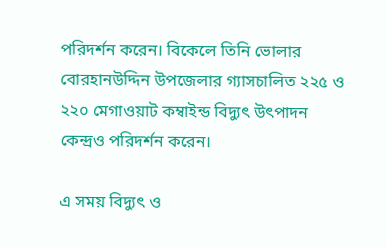পরিদর্শন করেন। বিকেলে তিনি ভোলার বোরহানউদ্দিন উপজেলার গ্যাসচালিত ২২৫ ও ২২০ মেগাওয়াট কম্বাইন্ড বিদ্যুৎ উৎপাদন কেন্দ্রও পরিদর্শন করেন।

এ সময় বিদ্যুৎ ও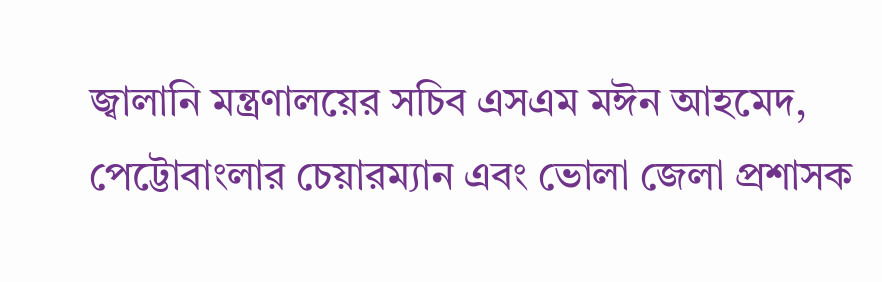জ্বালানি মন্ত্রণালয়ের সচিব এসএম মঈন আহমেদ, পেট্টোবাংলার চেয়ারম্যান এবং ভোলা জেলা প্রশাসক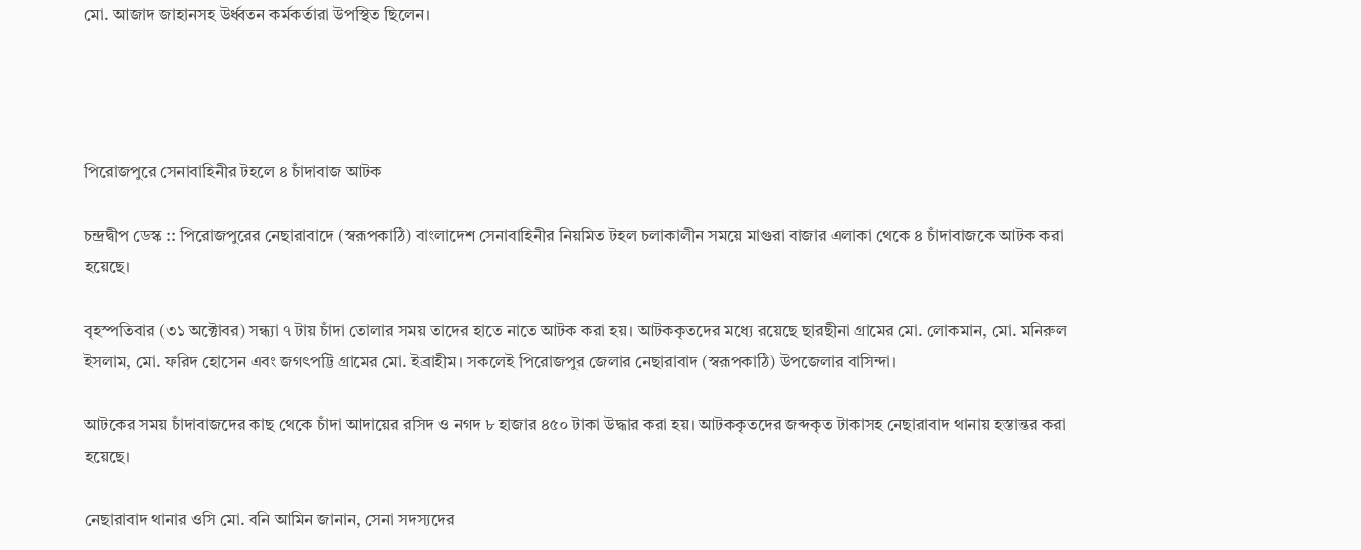মো. আজাদ জাহানসহ উর্ধ্বতন কর্মকর্তারা উপস্থিত ছিলেন।




পিরোজপুরে সেনাবাহিনীর টহলে ৪ চাঁদাবাজ আটক

চন্দ্রদ্বীপ ডেস্ক :: পিরোজপুরের নেছারাবাদে (স্বরূপকাঠি) বাংলাদেশ সেনাবাহিনীর নিয়মিত টহল চলাকালীন সময়ে মাগুরা বাজার এলাকা থেকে ৪ চাঁদাবাজকে আটক করা হয়েছে।

বৃহস্পতিবার (৩১ অক্টোবর) সন্ধ্যা ৭ টায় চাঁদা তোলার সময় তাদের হাতে নাতে আটক করা হয়। আটককৃতদের মধ্যে রয়েছে ছারছীনা গ্রামের মো. লোকমান, মো. মনিরুল ইসলাম, মো. ফরিদ হোসেন এবং জগৎপট্টি গ্রামের মো. ইব্রাহীম। সকলেই পিরোজপুর জেলার নেছারাবাদ (স্বরূপকাঠি) উপজেলার বাসিন্দা।

আটকের সময় চাঁদাবাজদের কাছ থেকে চাঁদা আদায়ের রসিদ ও নগদ ৮ হাজার ৪৫০ টাকা উদ্ধার করা হয়। আটককৃতদের জব্দকৃত টাকাসহ নেছারাবাদ থানায় হস্তান্তর করা হয়েছে।

নেছারাবাদ থানার ওসি মো. বনি আমিন জানান, সেনা সদস্যদের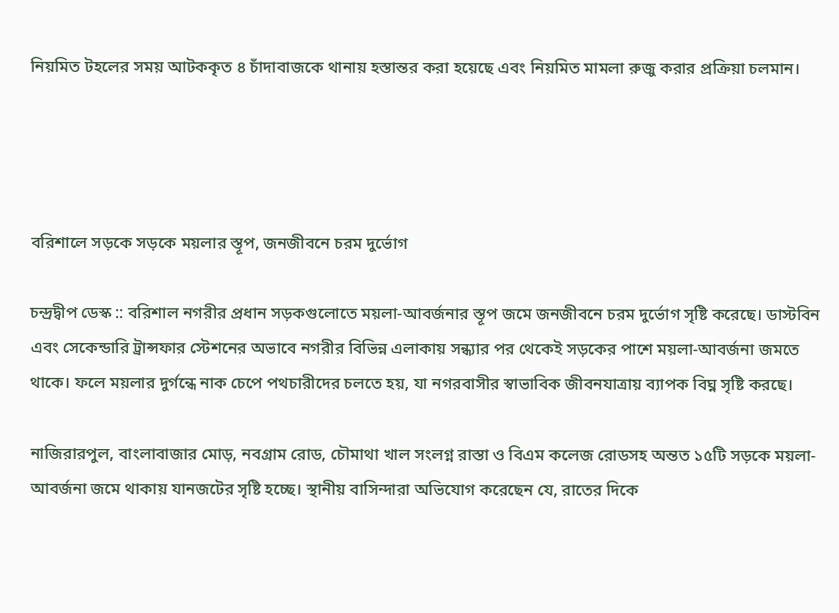নিয়মিত টহলের সময় আটককৃত ৪ চাঁদাবাজকে থানায় হস্তান্তর করা হয়েছে এবং নিয়মিত মামলা রুজু করার প্রক্রিয়া চলমান।




বরিশালে সড়কে সড়কে ময়লার স্তূপ, জনজীবনে চরম দুর্ভোগ

চন্দ্রদ্বীপ ডেস্ক :: বরিশাল নগরীর প্রধান সড়কগুলোতে ময়লা-আবর্জনার স্তূপ জমে জনজীবনে চরম দুর্ভোগ সৃষ্টি করেছে। ডাস্টবিন এবং সেকেন্ডারি ট্রান্সফার স্টেশনের অভাবে নগরীর বিভিন্ন এলাকায় সন্ধ্যার পর থেকেই সড়কের পাশে ময়লা-আবর্জনা জমতে থাকে। ফলে ময়লার দুর্গন্ধে নাক চেপে পথচারীদের চলতে হয়, যা নগরবাসীর স্বাভাবিক জীবনযাত্রায় ব্যাপক বিঘ্ন সৃষ্টি করছে।

নাজিরারপুল, বাংলাবাজার মোড়, নবগ্রাম রোড, চৌমাথা খাল সংলগ্ন রাস্তা ও বিএম কলেজ রোডসহ অন্তত ১৫টি সড়কে ময়লা-আবর্জনা জমে থাকায় যানজটের সৃষ্টি হচ্ছে। স্থানীয় বাসিন্দারা অভিযোগ করেছেন যে, রাতের দিকে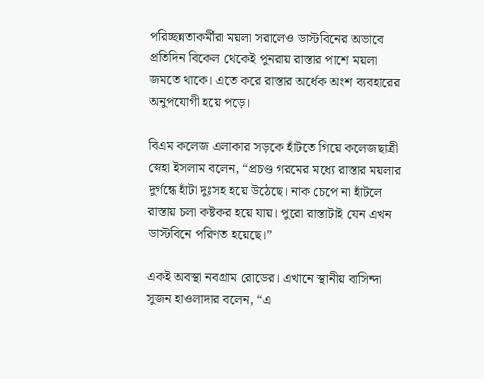পরিচ্ছন্নতাকর্মীরা ময়লা সরালেও ডাস্টবিনের অভাবে প্রতিদিন বিকেল থেকেই পুনরায় রাস্তার পাশে ময়লা জমতে থাকে। এতে করে রাস্তার অর্ধেক অংশ ব্যবহারের অনুপযোগী হয়ে পড়ে।

বিএম কলেজ এলাকার সড়কে হাঁটতে গিয়ে কলেজছাত্রী স্নেহা ইসলাম বলেন, “প্রচণ্ড গরমের মধ্যে রাস্তার ময়লার দুর্গন্ধে হাঁটা দুঃসহ হয়ে উঠেছে। নাক চেপে না হাঁটলে রাস্তায় চলা কষ্টকর হয়ে যায়। পুরো রাস্তাটাই যেন এখন ডাস্টবিনে পরিণত হয়েছে।”

একই অবস্থা নবগ্রাম রোডের। এখানে স্থানীয় বাসিন্দা সুজন হাওলাদার বলেন, “এ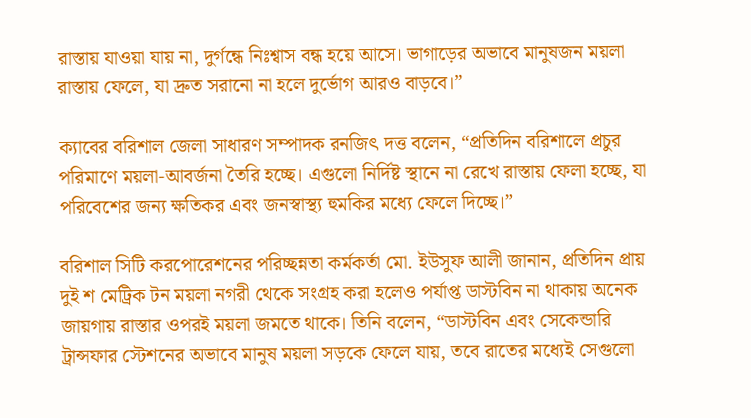রাস্তায় যাওয়া যায় না, দুর্গন্ধে নিঃশ্বাস বন্ধ হয়ে আসে। ভাগাড়ের অভাবে মানুষজন ময়লা রাস্তায় ফেলে, যা দ্রুত সরানো না হলে দুর্ভোগ আরও বাড়বে।”

ক্যাবের বরিশাল জেলা সাধারণ সম্পাদক রনজিৎ দত্ত বলেন, “প্রতিদিন বরিশালে প্রচুর পরিমাণে ময়লা-আবর্জনা তৈরি হচ্ছে। এগুলো নির্দিষ্ট স্থানে না রেখে রাস্তায় ফেলা হচ্ছে, যা পরিবেশের জন্য ক্ষতিকর এবং জনস্বাস্থ্য হুমকির মধ্যে ফেলে দিচ্ছে।”

বরিশাল সিটি করপোরেশনের পরিচ্ছন্নতা কর্মকর্তা মো. ইউসুফ আলী জানান, প্রতিদিন প্রায় দুই শ মেট্রিক টন ময়লা নগরী থেকে সংগ্রহ করা হলেও পর্যাপ্ত ডাস্টবিন না থাকায় অনেক জায়গায় রাস্তার ওপরই ময়লা জমতে থাকে। তিনি বলেন, “ডাস্টবিন এবং সেকেন্ডারি ট্রান্সফার স্টেশনের অভাবে মানুষ ময়লা সড়কে ফেলে যায়, তবে রাতের মধ্যেই সেগুলো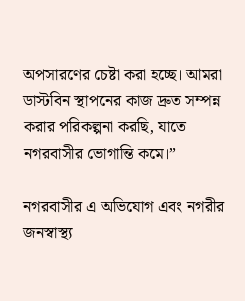অপসারণের চেষ্টা করা হচ্ছে। আমরা ডাস্টবিন স্থাপনের কাজ দ্রুত সম্পন্ন করার পরিকল্পনা করছি, যাতে নগরবাসীর ভোগান্তি কমে।”

নগরবাসীর এ অভিযোগ এবং নগরীর জনস্বাস্থ্য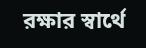রক্ষার স্বার্থে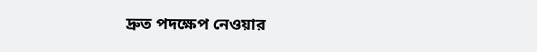দ্রুত পদক্ষেপ নেওয়ার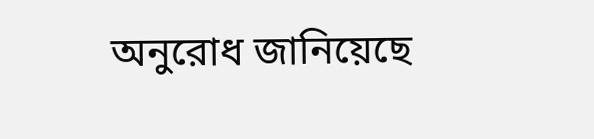অনুরোধ জানিয়েছে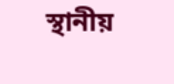স্থানীয়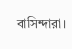বাসিন্দারা।